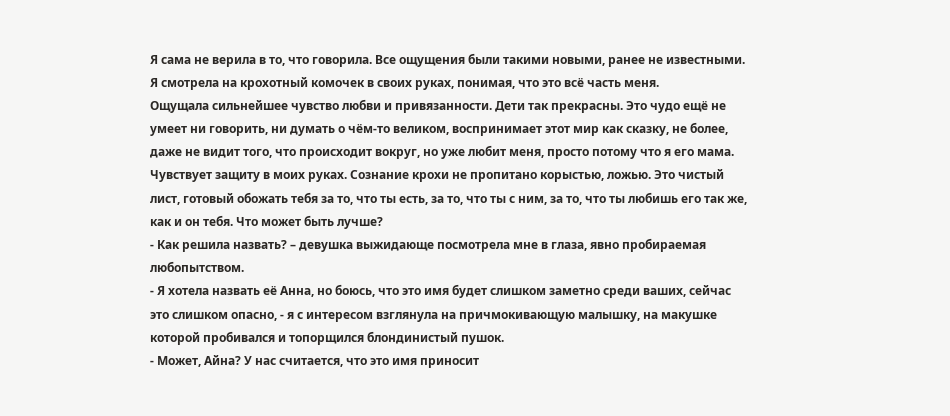Я сама не верила в то, что говорила. Все ощущения были такими новыми, ранее не известными. Я смотрела на крохотный комочек в своих руках, понимая, что это всё часть меня.
Ощущала сильнейшее чувство любви и привязанности. Дети так прекрасны. Это чудо ещё не умеет ни говорить, ни думать о чём-то великом, воспринимает этот мир как сказку, не более, даже не видит того, что происходит вокруг, но уже любит меня, просто потому что я его мама. Чувствует защиту в моих руках. Сознание крохи не пропитано корыстью, ложью. Это чистый лист, готовый обожать тебя за то, что ты есть, за то, что ты с ним, за то, что ты любишь его так же, как и он тебя. Что может быть лучше?
- Как решила назвать? – девушка выжидающе посмотрела мне в глаза, явно пробираемая любопытством.
- Я хотела назвать её Анна, но боюсь, что это имя будет слишком заметно среди ваших, сейчас это слишком опасно, - я с интересом взглянула на причмокивающую малышку, на макушке которой пробивался и топорщился блондинистый пушок.
- Может, Айна? У нас считается, что это имя приносит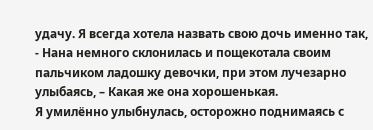удачу. Я всегда хотела назвать свою дочь именно так, - Нана немного склонилась и пощекотала своим пальчиком ладошку девочки, при этом лучезарно улыбаясь, – Какая же она хорошенькая.
Я умилённо улыбнулась, осторожно поднимаясь с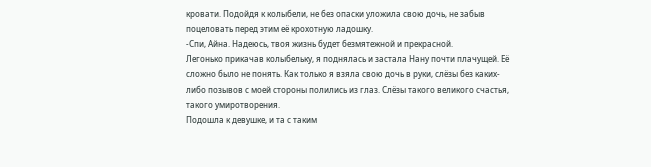кровати. Подойдя к колыбели, не без опаски уложила свою дочь, не забыв поцеловать перед этим её крохотную ладошку.
-Спи, Айна. Надеюсь, твоя жизнь будет безмятежной и прекрасной.
Легонько прикачав колыбельку, я поднялась и застала Нану почти плачущей. Её сложно было не понять. Как только я взяла свою дочь в руки, слёзы без каких-либо позывов с моей стороны полились из глаз. Слёзы такого великого счастья, такого умиротворения.
Подошла к девушке, и та с таким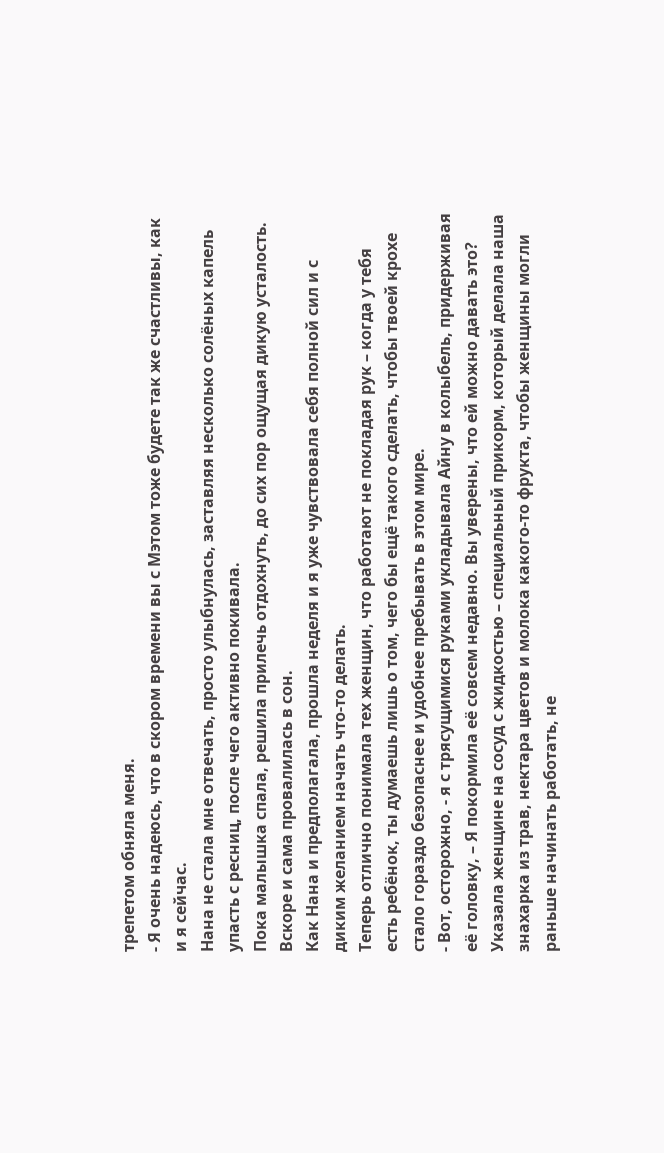трепетом обняла меня.
- Я очень надеюсь, что в скором времени вы с Мэтом тоже будете так же счастливы, как и я сейчас.
Нана не стала мне отвечать, просто улыбнулась, заставляя несколько солёных капель упасть с ресниц, после чего активно покивала.
Пока малышка спала, решила прилечь отдохнуть, до сих пор ощущая дикую усталость. Вскоре и сама провалилась в сон.
Как Нана и предполагала, прошла неделя и я уже чувствовала себя полной сил и с диким желанием начать что-то делать.
Теперь отлично понимала тех женщин, что работают не покладая рук – когда у тебя есть ребёнок, ты думаешь лишь о том, чего бы ещё такого сделать, чтобы твоей крохе стало гораздо безопаснее и удобнее пребывать в этом мире.
- Вот, осторожно, - я с трясущимися руками укладывала Айну в колыбель, придерживая её головку, – Я покормила её совсем недавно. Вы уверены, что ей можно давать это?
Указала женщине на сосуд с жидкостью – специальный прикорм, который делала наша знахарка из трав, нектара цветов и молока какого-то фрукта, чтобы женщины могли раньше начинать работать, не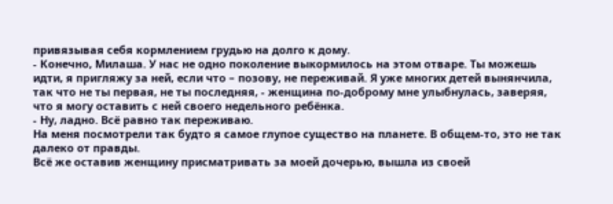привязывая себя кормлением грудью на долго к дому.
- Конечно, Милаша. У нас не одно поколение выкормилось на этом отваре. Ты можешь идти, я пригляжу за ней, если что – позову, не переживай. Я уже многих детей вынянчила, так что не ты первая, не ты последняя, - женщина по-доброму мне улыбнулась, заверяя, что я могу оставить с ней своего недельного ребёнка.
- Ну, ладно. Всё равно так переживаю.
На меня посмотрели так будто я самое глупое существо на планете. В общем-то, это не так далеко от правды.
Всё же оставив женщину присматривать за моей дочерью, вышла из своей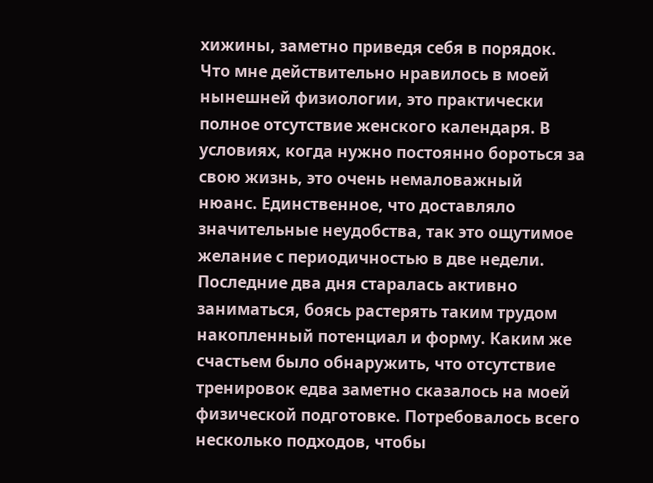хижины, заметно приведя себя в порядок.
Что мне действительно нравилось в моей нынешней физиологии, это практически полное отсутствие женского календаря. В условиях, когда нужно постоянно бороться за свою жизнь, это очень немаловажный нюанс. Единственное, что доставляло значительные неудобства, так это ощутимое желание с периодичностью в две недели.
Последние два дня старалась активно заниматься, боясь растерять таким трудом накопленный потенциал и форму. Каким же счастьем было обнаружить, что отсутствие тренировок едва заметно сказалось на моей физической подготовке. Потребовалось всего несколько подходов, чтобы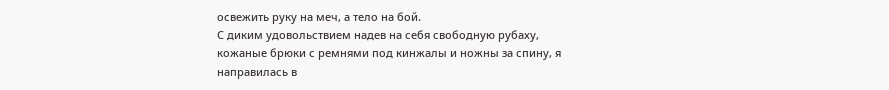освежить руку на меч, а тело на бой.
С диким удовольствием надев на себя свободную рубаху, кожаные брюки с ремнями под кинжалы и ножны за спину, я направилась в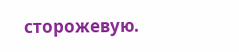сторожевую.